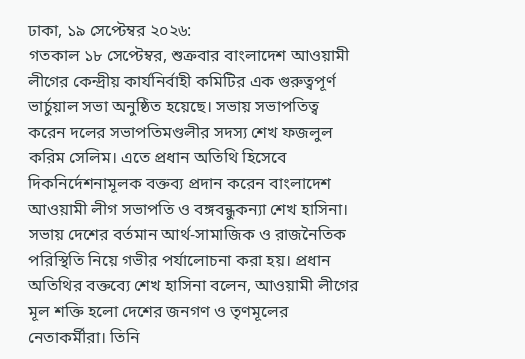ঢাকা, ১৯ সেপ্টেম্বর ২০২৬:
গতকাল ১৮ সেপ্টেম্বর, শুক্রবার বাংলাদেশ আওয়ামী লীগের কেন্দ্রীয় কার্যনির্বাহী কমিটির এক গুরুত্বপূর্ণ ভার্চুয়াল সভা অনুষ্ঠিত হয়েছে। সভায় সভাপতিত্ব করেন দলের সভাপতিমণ্ডলীর সদস্য শেখ ফজলুল করিম সেলিম। এতে প্রধান অতিথি হিসেবে দিকনির্দেশনামূলক বক্তব্য প্রদান করেন বাংলাদেশ আওয়ামী লীগ সভাপতি ও বঙ্গবন্ধুকন্যা শেখ হাসিনা।
সভায় দেশের বর্তমান আর্থ-সামাজিক ও রাজনৈতিক পরিস্থিতি নিয়ে গভীর পর্যালোচনা করা হয়। প্রধান অতিথির বক্তব্যে শেখ হাসিনা বলেন, আওয়ামী লীগের মূল শক্তি হলো দেশের জনগণ ও তৃণমূলের নেতাকর্মীরা। তিনি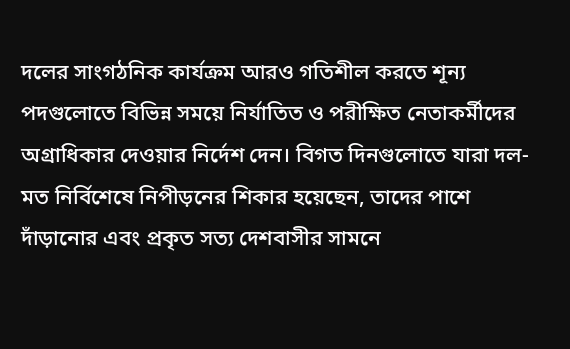দলের সাংগঠনিক কার্যক্রম আরও গতিশীল করতে শূন্য পদগুলোতে বিভিন্ন সময়ে নির্যাতিত ও পরীক্ষিত নেতাকর্মীদের অগ্রাধিকার দেওয়ার নির্দেশ দেন। বিগত দিনগুলোতে যারা দল-মত নির্বিশেষে নিপীড়নের শিকার হয়েছেন, তাদের পাশে দাঁড়ানোর এবং প্রকৃত সত্য দেশবাসীর সামনে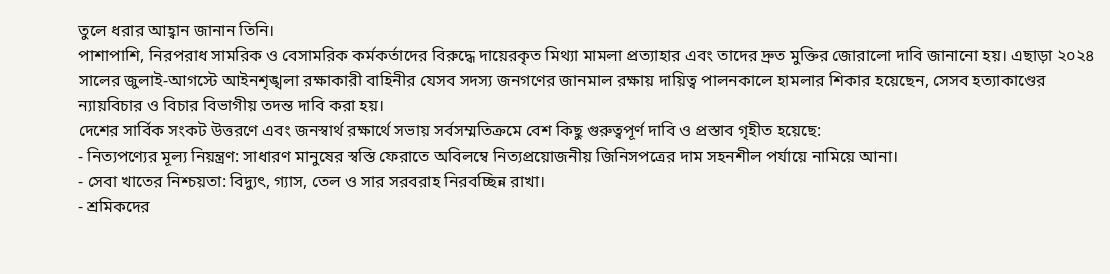তুলে ধরার আহ্বান জানান তিনি।
পাশাপাশি, নিরপরাধ সামরিক ও বেসামরিক কর্মকর্তাদের বিরুদ্ধে দায়েরকৃত মিথ্যা মামলা প্রত্যাহার এবং তাদের দ্রুত মুক্তির জোরালো দাবি জানানো হয়। এছাড়া ২০২৪ সালের জুলাই-আগস্টে আইনশৃঙ্খলা রক্ষাকারী বাহিনীর যেসব সদস্য জনগণের জানমাল রক্ষায় দায়িত্ব পালনকালে হামলার শিকার হয়েছেন, সেসব হত্যাকাণ্ডের ন্যায়বিচার ও বিচার বিভাগীয় তদন্ত দাবি করা হয়।
দেশের সার্বিক সংকট উত্তরণে এবং জনস্বার্থ রক্ষার্থে সভায় সর্বসম্মতিক্রমে বেশ কিছু গুরুত্বপূর্ণ দাবি ও প্রস্তাব গৃহীত হয়েছে:
- নিত্যপণ্যের মূল্য নিয়ন্ত্রণ: সাধারণ মানুষের স্বস্তি ফেরাতে অবিলম্বে নিত্যপ্রয়োজনীয় জিনিসপত্রের দাম সহনশীল পর্যায়ে নামিয়ে আনা।
- সেবা খাতের নিশ্চয়তা: বিদ্যুৎ, গ্যাস, তেল ও সার সরবরাহ নিরবচ্ছিন্ন রাখা।
- শ্রমিকদের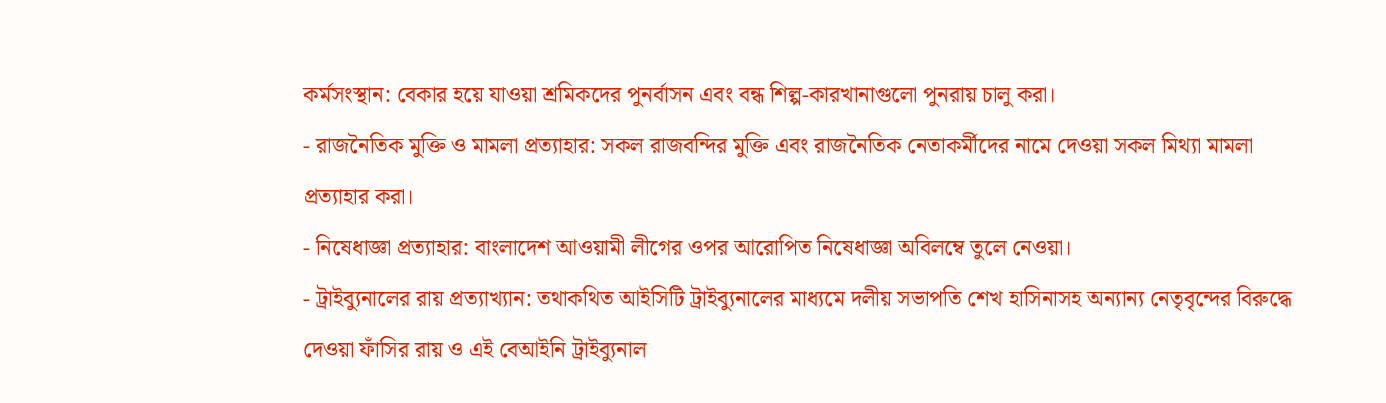কর্মসংস্থান: বেকার হয়ে যাওয়া শ্রমিকদের পুনর্বাসন এবং বন্ধ শিল্প-কারখানাগুলো পুনরায় চালু করা।
- রাজনৈতিক মুক্তি ও মামলা প্রত্যাহার: সকল রাজবন্দির মুক্তি এবং রাজনৈতিক নেতাকর্মীদের নামে দেওয়া সকল মিথ্যা মামলা প্রত্যাহার করা।
- নিষেধাজ্ঞা প্রত্যাহার: বাংলাদেশ আওয়ামী লীগের ওপর আরোপিত নিষেধাজ্ঞা অবিলম্বে তুলে নেওয়া।
- ট্রাইব্যুনালের রায় প্রত্যাখ্যান: তথাকথিত আইসিটি ট্রাইব্যুনালের মাধ্যমে দলীয় সভাপতি শেখ হাসিনাসহ অন্যান্য নেতৃবৃন্দের বিরুদ্ধে দেওয়া ফাঁসির রায় ও এই বেআইনি ট্রাইব্যুনাল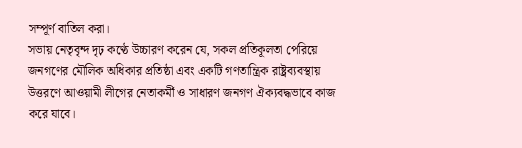সম্পূর্ণ বাতিল করা।
সভায় নেতৃবৃন্দ দৃঢ় কণ্ঠে উচ্চারণ করেন যে, সকল প্রতিকূলতা পেরিয়ে জনগণের মৌলিক অধিকার প্রতিষ্ঠা এবং একটি গণতান্ত্রিক রাষ্ট্রব্যবস্থায় উত্তরণে আওয়ামী লীগের নেতাকর্মী ও সাধারণ জনগণ ঐক্যবদ্ধভাবে কাজ করে যাবে।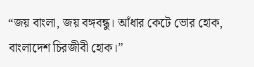“জয় বাংলা, জয় বঙ্গবন্ধু। আঁধার কেটে ভোর হোক, বাংলাদেশ চিরজীবী হোক।”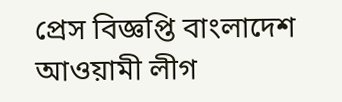প্রেস বিজ্ঞপ্তি বাংলাদেশ আওয়ামী লীগ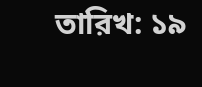তারিখ: ১৯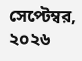সেপ্টেম্বর, ২০২৬